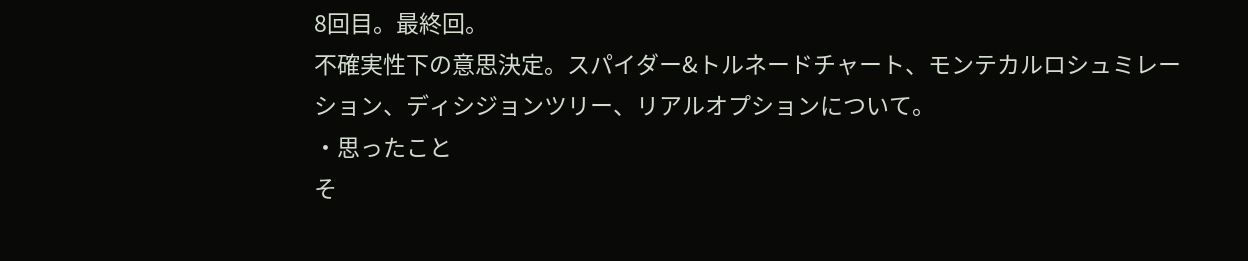8回目。最終回。
不確実性下の意思決定。スパイダー&トルネードチャート、モンテカルロシュミレーション、ディシジョンツリー、リアルオプションについて。
・思ったこと
そ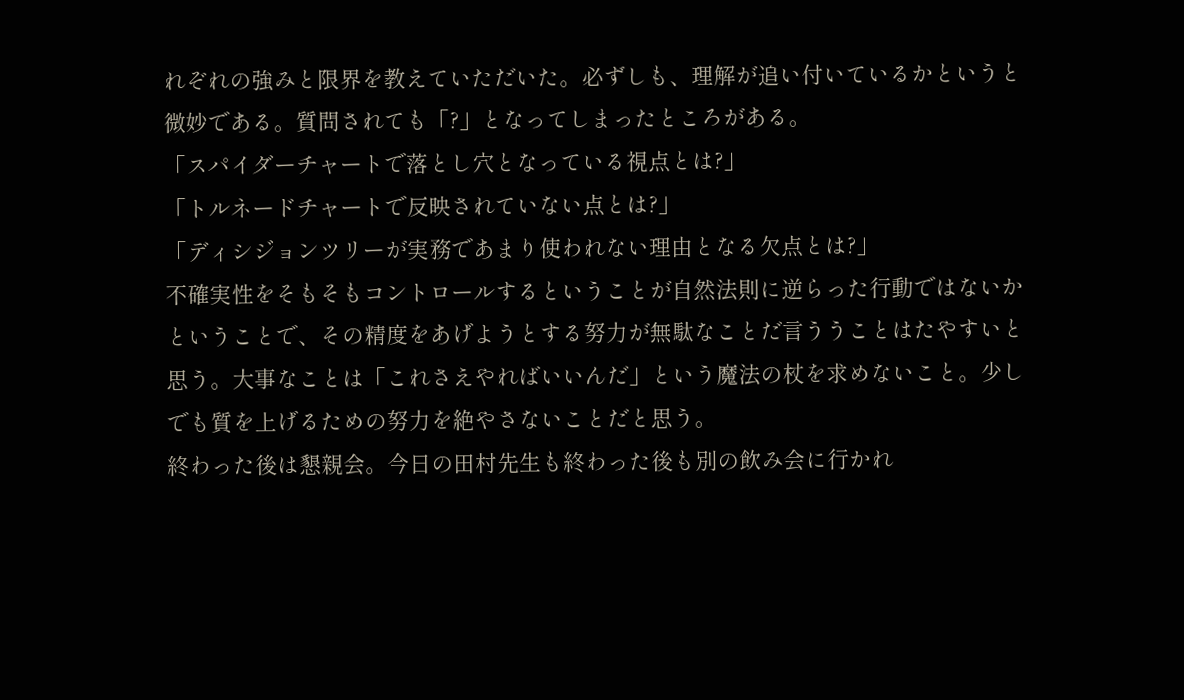れぞれの強みと限界を教えていただいた。必ずしも、理解が追い付いているかというと微妙である。質問されても「?」となってしまったところがある。
「スパイダーチャートで落とし穴となっている視点とは?」
「トルネードチャートで反映されていない点とは?」
「ディシジョンツリーが実務であまり使われない理由となる欠点とは?」
不確実性をそもそもコントロールするということが自然法則に逆らった行動ではないかということで、その精度をあげようとする努力が無駄なことだ言ううことはたやすいと思う。大事なことは「これさえやればいいんだ」という魔法の杖を求めないこと。少しでも質を上げるための努力を絶やさないことだと思う。
終わった後は懇親会。今日の田村先生も終わった後も別の飲み会に行かれ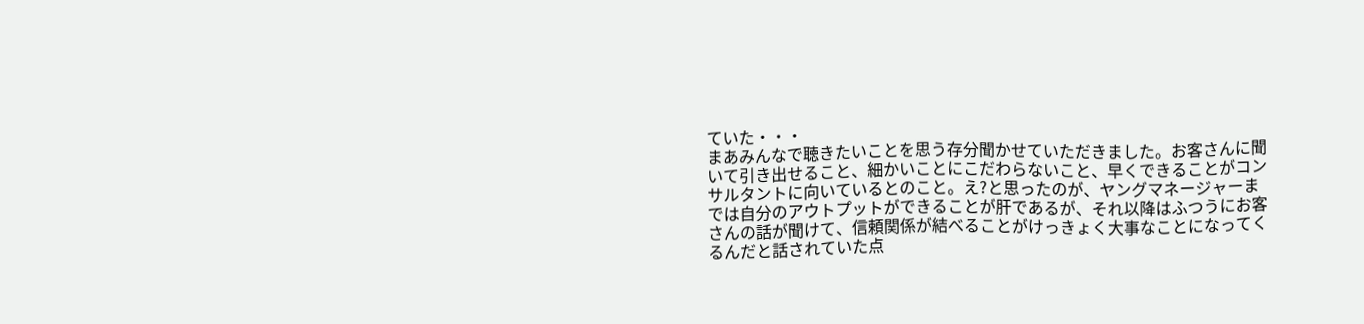ていた・・・
まあみんなで聴きたいことを思う存分聞かせていただきました。お客さんに聞いて引き出せること、細かいことにこだわらないこと、早くできることがコンサルタントに向いているとのこと。え?と思ったのが、ヤングマネージャーまでは自分のアウトプットができることが肝であるが、それ以降はふつうにお客さんの話が聞けて、信頼関係が結べることがけっきょく大事なことになってくるんだと話されていた点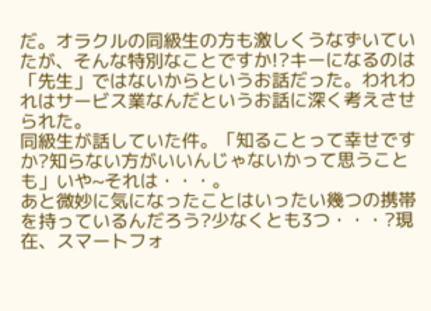だ。オラクルの同級生の方も激しくうなずいていたが、そんな特別なことですか!?キーになるのは「先生」ではないからというお話だった。われわれはサービス業なんだというお話に深く考えさせられた。
同級生が話していた件。「知ることって幸せですか?知らない方がいいんじゃないかって思うことも」いや~それは・・・。
あと微妙に気になったことはいったい幾つの携帯を持っているんだろう?少なくとも3つ・・・?現在、スマートフォ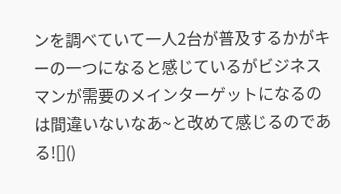ンを調べていて一人2台が普及するかがキーの一つになると感じているがビジネスマンが需要のメインターゲットになるのは間違いないなあ~と改めて感じるのである![]()